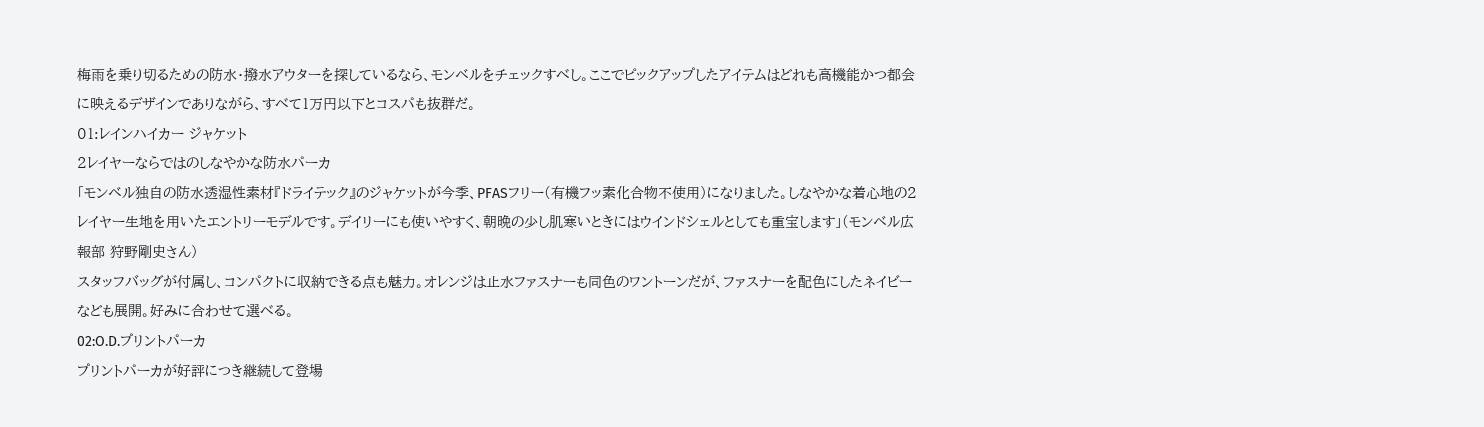梅雨を乗り切るための防水・撥水アウターを探しているなら、モンベルをチェックすべし。ここでピックアップしたアイテムはどれも高機能かつ都会に映えるデザインでありながら、すべて1万円以下とコスパも抜群だ。
01:レインハイカー ジャケット
2レイヤーならではのしなやかな防水パーカ
「モンベル独自の防水透湿性素材『ドライテック』のジャケットが今季、PFASフリー(有機フッ素化合物不使用)になりました。しなやかな着心地の2レイヤー生地を用いたエントリーモデルです。デイリーにも使いやすく、朝晩の少し肌寒いときにはウインドシェルとしても重宝します」(モンベル広報部 狩野剛史さん)
スタッフバッグが付属し、コンパクトに収納できる点も魅力。オレンジは止水ファスナーも同色のワントーンだが、ファスナーを配色にしたネイビーなども展開。好みに合わせて選べる。
02:O.D.プリントパーカ
プリントパーカが好評につき継続して登場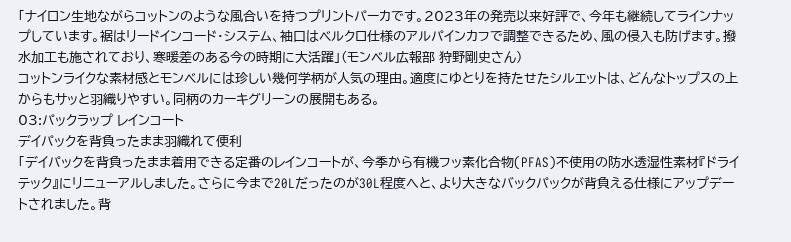「ナイロン生地ながらコットンのような風合いを持つプリントパーカです。2023年の発売以来好評で、今年も継続してラインナップしています。裾はリードインコード・システム、袖口はベルクロ仕様のアルパインカフで調整できるため、風の侵入も防げます。撥水加工も施されており、寒暖差のある今の時期に大活躍」(モンベル広報部 狩野剛史さん)
コットンライクな素材感とモンベルには珍しい幾何学柄が人気の理由。適度にゆとりを持たせたシルエットは、どんなトップスの上からもサッと羽織りやすい。同柄のカーキグリーンの展開もある。
03:パックラップ レインコート
デイパックを背負ったまま羽織れて便利
「デイパックを背負ったまま着用できる定番のレインコートが、今季から有機フッ素化合物(PFAS)不使用の防水透湿性素材『ドライテック』にリニューアルしました。さらに今まで20Lだったのが30L程度へと、より大きなバックパックが背負える仕様にアップデートされました。背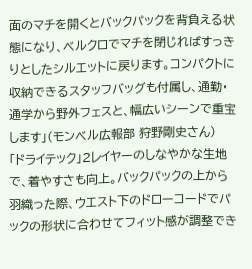面のマチを開くとバックパックを背負える状態になり、ベルクロでマチを閉じればすっきりとしたシルエットに戻ります。コンパクトに収納できるスタッフバッグも付属し、通勤・通学から野外フェスと、幅広いシーンで重宝します」(モンベル広報部 狩野剛史さん)
「ドライテック」2レイヤーのしなやかな生地で、着やすさも向上。バックパックの上から羽織った際、ウエスト下のドローコードでパックの形状に合わせてフィット感が調整でき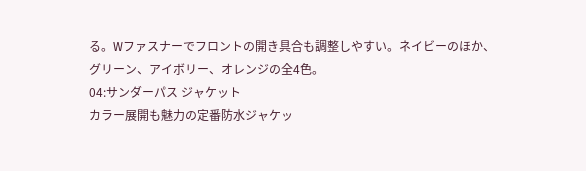る。Wファスナーでフロントの開き具合も調整しやすい。ネイビーのほか、グリーン、アイボリー、オレンジの全4色。
04:サンダーパス ジャケット
カラー展開も魅力の定番防水ジャケッ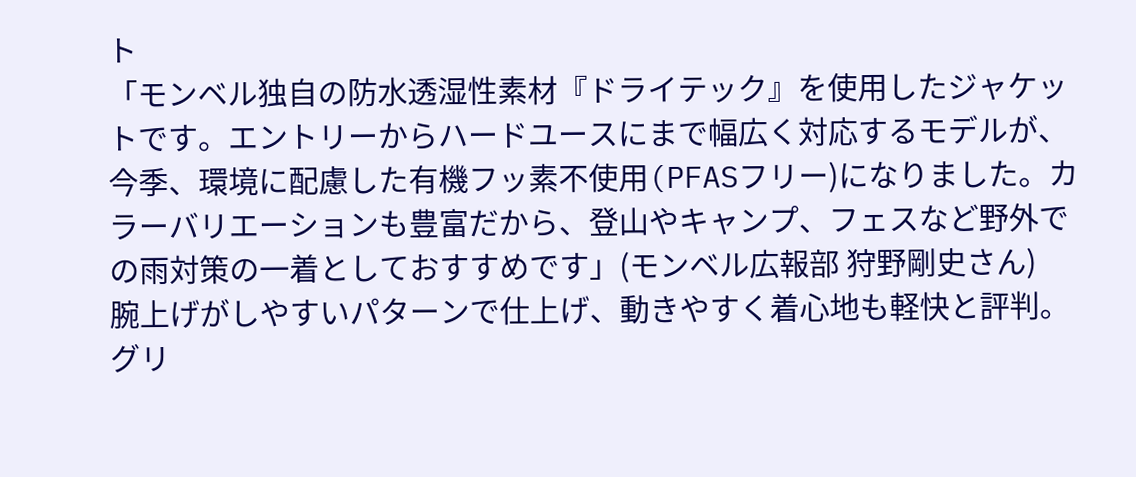ト
「モンベル独自の防水透湿性素材『ドライテック』を使用したジャケットです。エントリーからハードユースにまで幅広く対応するモデルが、今季、環境に配慮した有機フッ素不使用(PFASフリー)になりました。カラーバリエーションも豊富だから、登山やキャンプ、フェスなど野外での雨対策の一着としておすすめです」(モンベル広報部 狩野剛史さん)
腕上げがしやすいパターンで仕上げ、動きやすく着心地も軽快と評判。グリ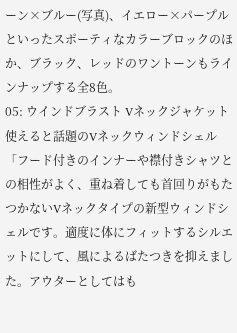ーン×ブルー(写真)、イエロー×パープルといったスポーティなカラーブロックのほか、ブラック、レッドのワントーンもラインナップする全8色。
05: ウインドブラスト Vネックジャケット
使えると話題のVネックウィンドシェル
「フード付きのインナーや襟付きシャツとの相性がよく、重ね着しても首回りがもたつかないVネックタイプの新型ウィンドシェルです。適度に体にフィットするシルエットにして、風によるばたつきを抑えました。アウターとしてはも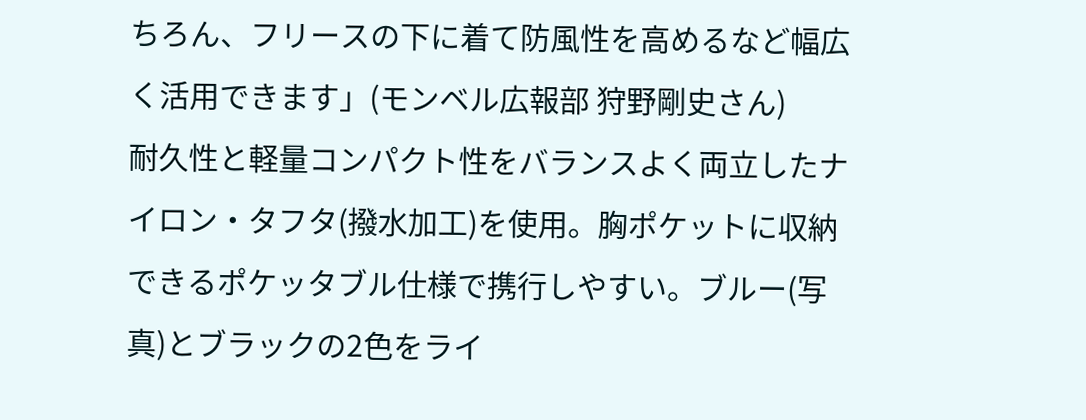ちろん、フリースの下に着て防風性を高めるなど幅広く活用できます」(モンベル広報部 狩野剛史さん)
耐久性と軽量コンパクト性をバランスよく両立したナイロン・タフタ(撥水加工)を使用。胸ポケットに収納できるポケッタブル仕様で携行しやすい。ブルー(写真)とブラックの2色をライ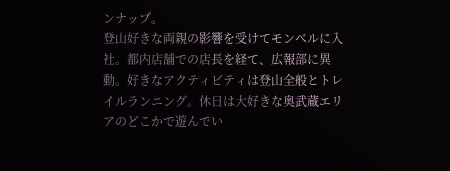ンナップ。
登山好きな両親の影響を受けてモンベルに入社。都内店舗での店長を経て、広報部に異動。好きなアクティビティは登山全般とトレイルランニング。休日は大好きな奥武蔵エリアのどこかで遊んでい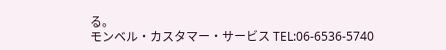る。
モンベル・カスタマー・サービス TEL:06-6536-5740